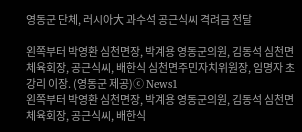영동군 단체, 러시아大 과수석 공근식씨 격려금 전달

왼쪽부터 박영환 심천면장, 박계용 영동군의원, 김동석 심천면체육회장, 공근식씨, 배한식 심천면주민자치위원장, 임명자 초강리 이장. (영동군 제공)ⓒ News1
왼쪽부터 박영환 심천면장, 박계용 영동군의원, 김동석 심천면체육회장, 공근식씨, 배한식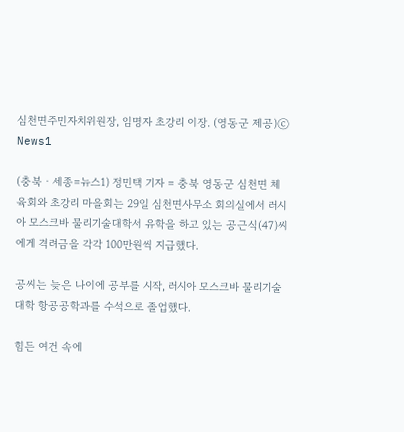심천면주민자치위원장, 임명자 초강리 이장. (영동군 제공)ⓒ News1

(충북ㆍ세종=뉴스1) 정민택 기자 = 충북 영동군 심천면 체육회와 초강리 마을회는 29일 심천면사무소 회의실에서 러시아 모스크바 물리기술대학서 유학을 하고 있는 공근식(47)씨에게 격려금을 각각 100만원씩 지급했다.

공씨는 늦은 나이에 공부를 시작, 러시아 모스크바 물리기술대학 항공공학과를 수석으로 졸업했다.

힘든 여건 속에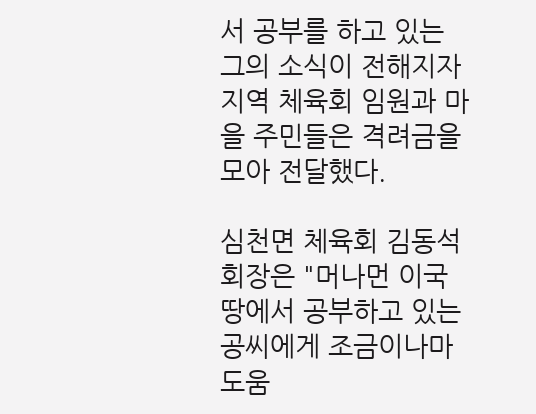서 공부를 하고 있는 그의 소식이 전해지자 지역 체육회 임원과 마을 주민들은 격려금을 모아 전달했다.

심천면 체육회 김동석 회장은 "머나먼 이국 땅에서 공부하고 있는 공씨에게 조금이나마 도움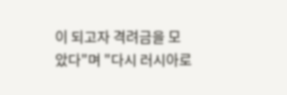이 되고자 격려금을 모았다"며 "다시 러시아로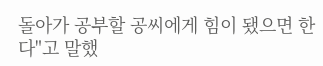돌아가 공부할 공씨에게 힘이 됐으면 한다"고 말했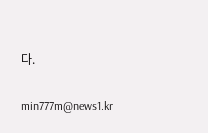다.

min777m@news1.kr